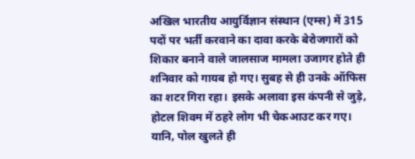अखिल भारतीय आयुर्विज्ञान संस्थान (एम्स) में 315 पदों पर भर्ती करवाने का दावा करके बेरोजगारों को शिकार बनाने वाले जालसाज मामला उजागर होते ही शनिवार को गायब हो गए। सुबह से ही उनके ऑफिस का शटर गिरा रहा। इसके अलावा इस कंपनी से जुड़े, होटल शिवम में ठहरे लोग भी चेकआउट कर गए।
यानि, पोल खुलते ही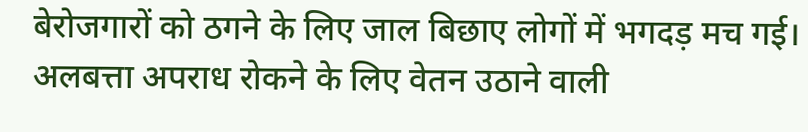बेरोजगारों को ठगने के लिए जाल बिछाए लोगों में भगदड़ मच गई। अलबत्ता अपराध रोकने के लिए वेतन उठाने वाली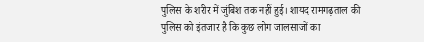पुलिस के शरीर में जुंबिश तक नहीं हुई। शायद रामगढ़ताल की पुलिस को इंतजार है कि कुछ लोग जालसाजों का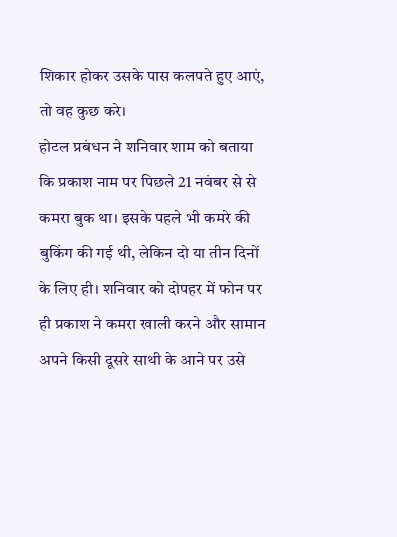शिकार होकर उसके पास कलपते हुए आएं, तो वह कुछ करे।
होटल प्रबंधन ने शनिवार शाम को बताया कि प्रकाश नाम पर पिछले 21 नवंबर से से कमरा बुक था। इसके पहले भी कमरे की बुकिंग की गई थी, लेकिन दो या तीन दिनों के लिए ही। शनिवार को दोपहर में फोन पर ही प्रकाश ने कमरा खाली करने और सामान अपने किसी दूसरे साथी के आने पर उसे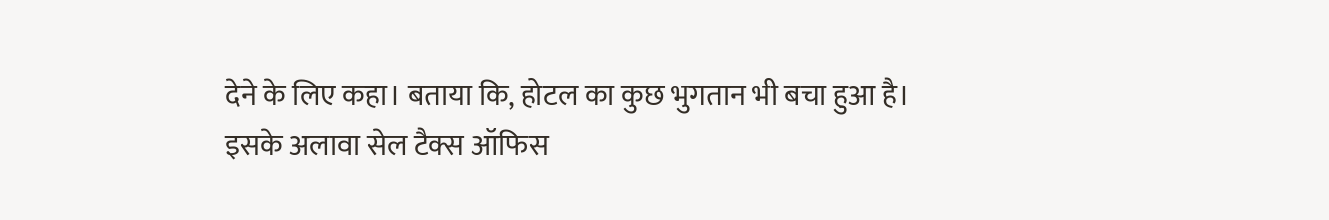देने के लिए कहा। बताया कि, होटल का कुछ भुगतान भी बचा हुआ है।
इसके अलावा सेल टैक्स ऑफिस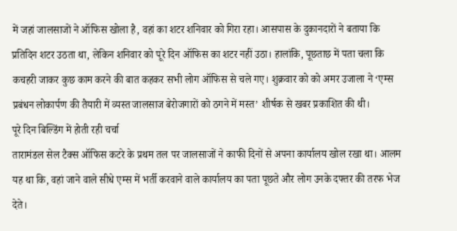में जहां जालसाजों ने ऑफिस खोला है, वहां का शटर शनिवार को गिरा रहा। आसपास के दुकानदारों ने बताया कि प्रतिदिन शटर उठता था, लेकिन शनिवार को पूरे दिन ऑफिस का शटर नहीं उठा। हालांकि, पूछताछ में पता चला कि कचहरी जाकर कुछ काम करने की बात कहकर सभी लोग ऑफिस से चले गए। शुक्रवार को को अमर उजाला ने ‘एम्स प्रबंधन लोकार्पण की तैयारी में व्यस्त जालसाज बेरोजगारों को ठगने में मस्त’ शीर्षक से खबर प्रकाशित की थी।
पूरे दिन बिल्डिंग में होती रही चर्चा
तारामंडल सेल टैक्स ऑफिस कटरे के प्रथम तल पर जालसाजों ने काफी दिनों से अपना कार्यालय खोल रखा था। आलम यह था कि, वहां जाने वाले सीधे एम्स में भर्ती करवाने वाले कार्यालय का पता पूछते और लोग उनके दफ्तर की तरफ भेज देते।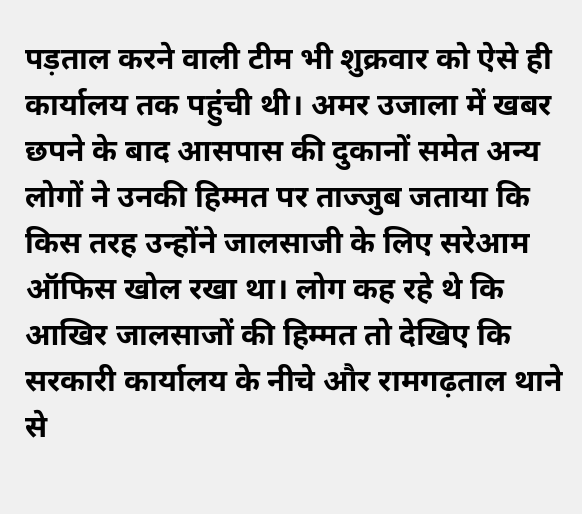पड़ताल करने वाली टीम भी शुक्रवार को ऐसे ही कार्यालय तक पहुंची थी। अमर उजाला में खबर छपने के बाद आसपास की दुकानों समेत अन्य लोगों ने उनकी हिम्मत पर ताज्जुब जताया कि किस तरह उन्होंने जालसाजी के लिए सरेआम ऑफिस खोल रखा था। लोग कह रहे थे कि आखिर जालसाजों की हिम्मत तो देखिए कि सरकारी कार्यालय के नीचे और रामगढ़ताल थाने से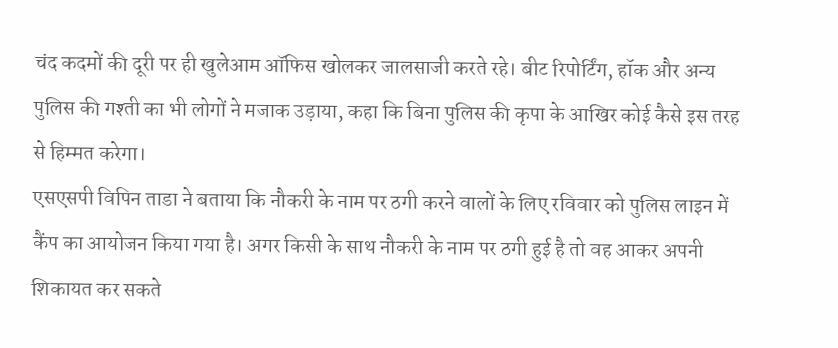चंद कदमों की दूरी पर ही खुलेआम ऑफिस खोलकर जालसाजी करते रहे। बीट रिपोर्टिंग, हॉक और अन्य पुलिस की गश्ती का भी लोगों ने मजाक उड़ाया, कहा कि बिना पुलिस की कृपा के आखिर कोई कैसे इस तरह से हिम्मत करेगा।
एसएसपी विपिन ताडा ने बताया कि नौकरी के नाम पर ठगी करने वालों के लिए रविवार को पुलिस लाइन में कैंप का आयोजन किया गया है। अगर किसी के साथ नौकरी के नाम पर ठगी हुई है तो वह आकर अपनी शिकायत कर सकते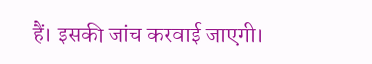हैं। इसकी जांच करवाई जाएगी।